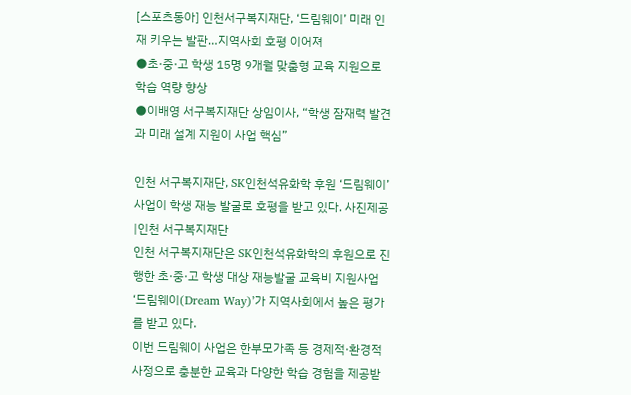[스포츠동아] 인천서구복지재단, ‘드림웨이’ 미래 인재 키우는 발판…지역사회 호평 이어져
●초·중·고 학생 15명 9개월 맞춤형 교육 지원으로 학습 역량 향상
●이배영 서구복지재단 상임이사, “학생 잠재력 발견과 미래 설계 지원이 사업 핵심”

인천 서구복지재단, SK인천석유화학 후원 ‘드림웨이’ 사업이 학생 재능 발굴로 호평을 받고 있다. 사진제공|인천 서구복지재단
인천 서구복지재단은 SK인천석유화학의 후원으로 진행한 초·중·고 학생 대상 재능발굴 교육비 지원사업 ‘드림웨이(Dream Way)’가 지역사회에서 높은 평가를 받고 있다.
이번 드림웨이 사업은 한부모가족 등 경제적·환경적 사정으로 충분한 교육과 다양한 학습 경험을 제공받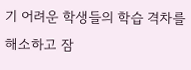기 어려운 학생들의 학습 격차를 해소하고 잠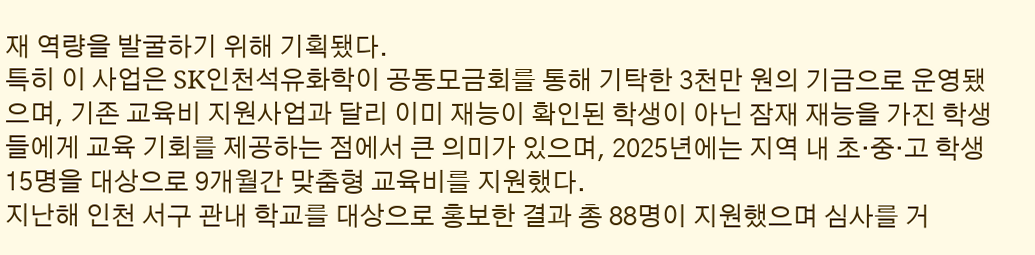재 역량을 발굴하기 위해 기획됐다.
특히 이 사업은 SK인천석유화학이 공동모금회를 통해 기탁한 3천만 원의 기금으로 운영됐으며, 기존 교육비 지원사업과 달리 이미 재능이 확인된 학생이 아닌 잠재 재능을 가진 학생들에게 교육 기회를 제공하는 점에서 큰 의미가 있으며, 2025년에는 지역 내 초·중·고 학생 15명을 대상으로 9개월간 맞춤형 교육비를 지원했다.
지난해 인천 서구 관내 학교를 대상으로 홍보한 결과 총 88명이 지원했으며 심사를 거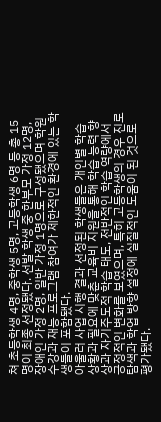쳐 초등학생 4명, 중학생 5명, 고등학생 6명 등 총 15명이 최종 선정됐다. 선발 학생 중 한부모 가정 12명, 장애인 가정 2명, 일반 가정 1명으로 구성됐으며 학원 수강과 재능 프로그램 참여가 제한적인 환경에 있는 학생들이 포함됐다.
아울러 사업 시행 결과 선정된 학생들은 개인별 학습 상황과 필요에 맞춘 교육비 지원을 통해 학습 능력 향상과 자기주도적 학습 태도, 전반적인 학습 역량에서 긍정적인 변화를 보였으며, 특히 고등학생의 경우 진로 탐색과 학업 방향 설정에 실질적인 도움이 된 것으로 평가됐다.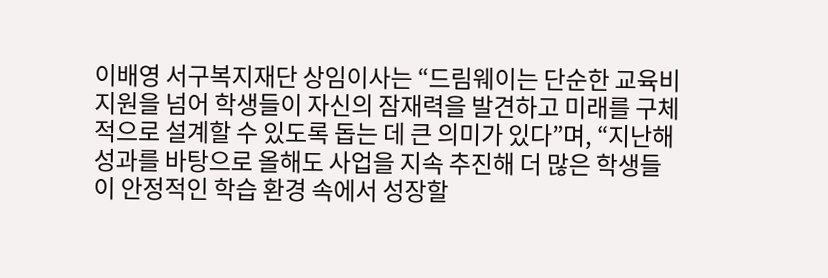이배영 서구복지재단 상임이사는 “드림웨이는 단순한 교육비 지원을 넘어 학생들이 자신의 잠재력을 발견하고 미래를 구체적으로 설계할 수 있도록 돕는 데 큰 의미가 있다”며, “지난해 성과를 바탕으로 올해도 사업을 지속 추진해 더 많은 학생들이 안정적인 학습 환경 속에서 성장할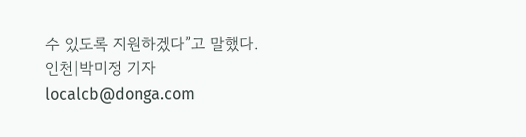수 있도록 지원하겠다”고 말했다.
인천|박미정 기자 localcb@donga.com